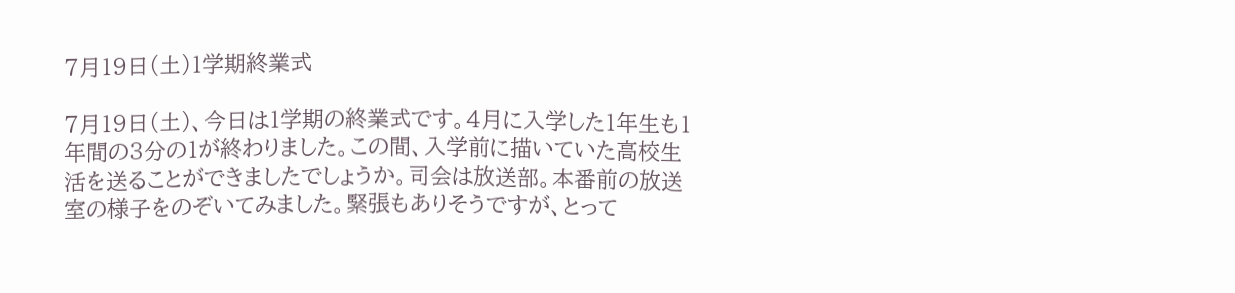7月19日(土)1学期終業式

7月19日(土)、今日は1学期の終業式です。4月に入学した1年生も1年間の3分の1が終わりました。この間、入学前に描いていた高校生活を送ることができましたでしょうか。司会は放送部。本番前の放送室の様子をのぞいてみました。緊張もありそうですが、とって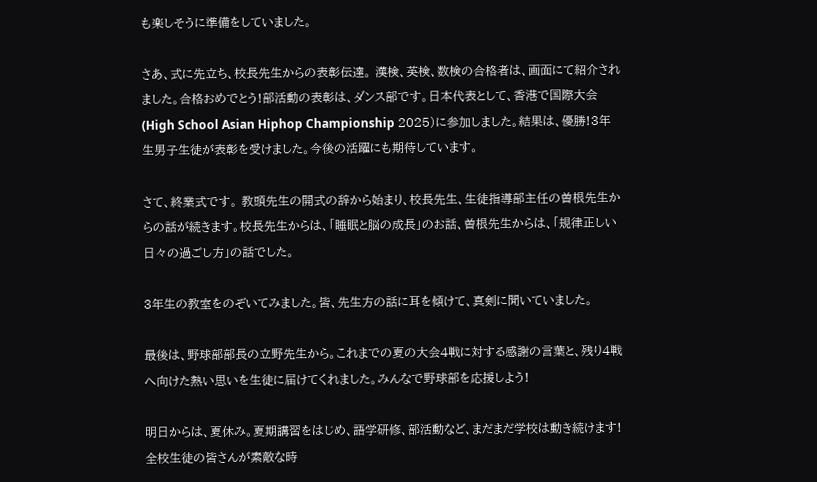も楽しそうに準備をしていました。

さあ、式に先立ち、校長先生からの表彰伝達。 漢検、英検、数検の合格者は、画面にて紹介されました。合格おめでとう!部活動の表彰は、ダンス部です。日本代表として、香港で国際大会(High School Asian Hiphop Championship 2025)に参加しました。結果は、優勝!3年生男子生徒が表彰を受けました。今後の活躍にも期待しています。

さて、終業式です。 教頭先生の開式の辞から始まり、校長先生、生徒指導部主任の曽根先生からの話が続きます。校長先生からは、「睡眠と脳の成長」のお話、曽根先生からは、「規律正しい日々の過ごし方」の話でした。

3年生の教室をのぞいてみました。皆、先生方の話に耳を傾けて、真剣に聞いていました。

最後は、野球部部長の立野先生から。これまでの夏の大会4戦に対する感謝の言葉と、残り4戦へ向けた熱い思いを生徒に届けてくれました。みんなで野球部を応援しよう!

明日からは、夏休み。夏期講習をはじめ、語学研修、部活動など、まだまだ学校は動き続けます!全校生徒の皆さんが素敵な時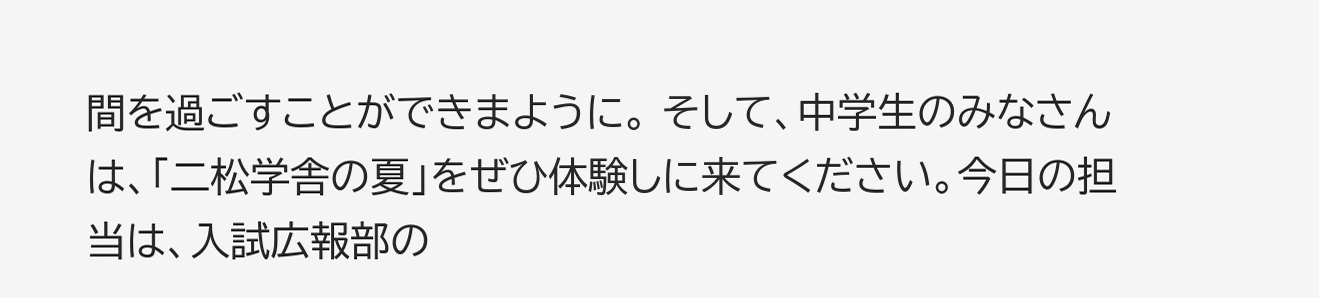間を過ごすことができまように。 そして、中学生のみなさんは、「二松学舎の夏」をぜひ体験しに来てください。今日の担当は、入試広報部の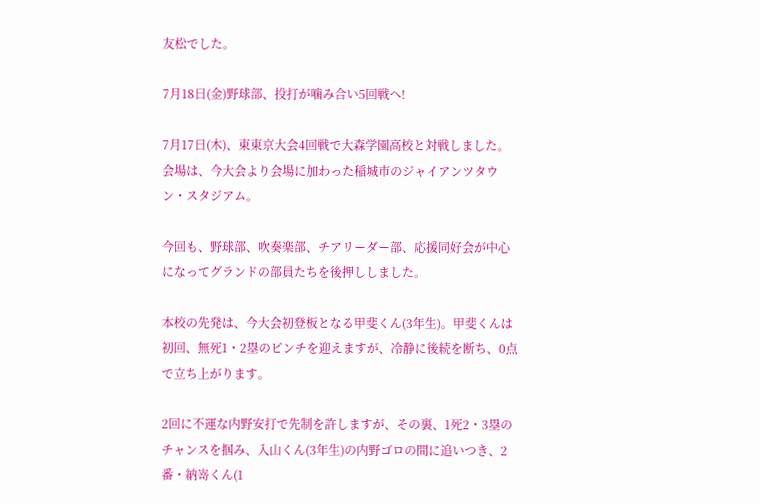友松でした。

7月18日(金)野球部、投打が噛み合い5回戦へ!

7月17日(木)、東東京大会4回戦で大森学園高校と対戦しました。会場は、今大会より会場に加わった稲城市のジャイアンツタウン・スタジアム。

今回も、野球部、吹奏楽部、チアリーダー部、応援同好会が中心になってグランドの部員たちを後押ししました。

本校の先発は、今大会初登板となる甲斐くん(3年生)。甲斐くんは初回、無死1・2塁のピンチを迎えますが、冷静に後続を断ち、0点で立ち上がります。

2回に不運な内野安打で先制を許しますが、その裏、1死2・3塁のチャンスを掴み、入山くん(3年生)の内野ゴロの間に追いつき、2番・納嵜くん(1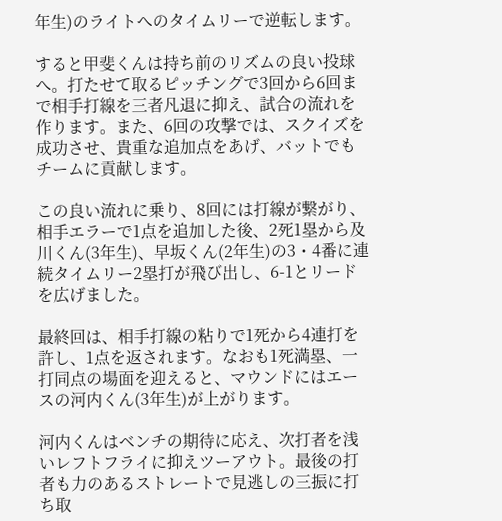年生)のライトへのタイムリーで逆転します。

すると甲斐くんは持ち前のリズムの良い投球へ。打たせて取るピッチングで3回から6回まで相手打線を三者凡退に抑え、試合の流れを作ります。また、6回の攻撃では、スクイズを成功させ、貴重な追加点をあげ、バットでもチームに貢献します。

この良い流れに乗り、8回には打線が繋がり、相手エラーで1点を追加した後、2死1塁から及川くん(3年生)、早坂くん(2年生)の3・4番に連続タイムリー2塁打が飛び出し、6-1とリードを広げました。

最終回は、相手打線の粘りで1死から4連打を許し、1点を返されます。なおも1死満塁、一打同点の場面を迎えると、マウンドにはエースの河内くん(3年生)が上がります。

河内くんはベンチの期待に応え、次打者を浅いレフトフライに抑えツーアウト。最後の打者も力のあるストレートで見逃しの三振に打ち取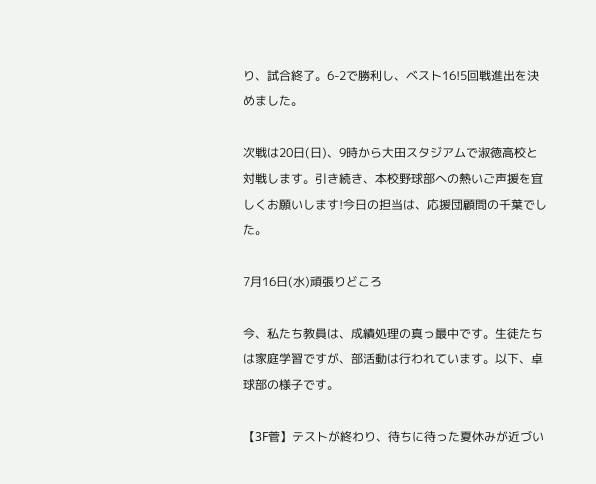り、試合終了。6-2で勝利し、ベスト16!5回戦進出を決めました。

次戦は20日(日)、9時から大田スタジアムで淑徳高校と対戦します。引き続き、本校野球部への熱いご声援を宜しくお願いします!今日の担当は、応援団顧問の千葉でした。

7月16日(水)頑張りどころ

今、私たち教員は、成績処理の真っ最中です。生徒たちは家庭学習ですが、部活動は行われています。以下、卓球部の様子です。

【3F菅】テストが終わり、待ちに待った夏休みが近づい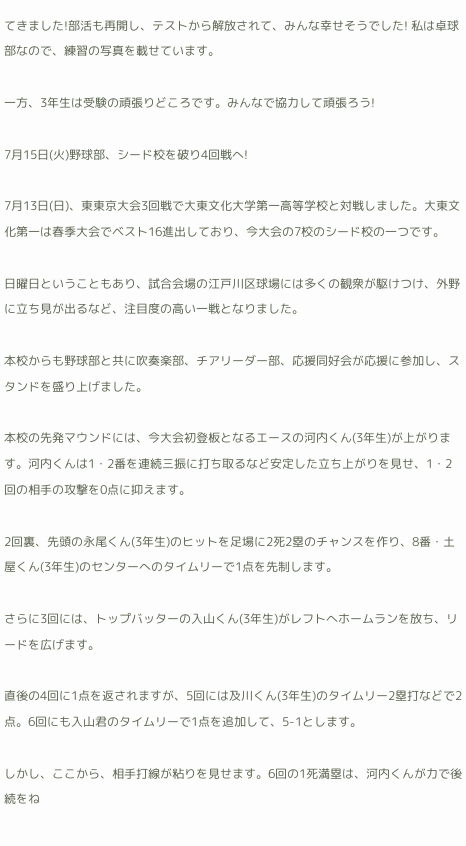てきました!部活も再開し、テストから解放されて、みんな幸せそうでした! 私は卓球部なので、練習の写真を載せています。

一方、3年生は受験の頑張りどころです。みんなで協力して頑張ろう!

7月15日(火)野球部、シード校を破り4回戦へ!

7月13日(日)、東東京大会3回戦で大東文化大学第一高等学校と対戦しました。大東文化第一は春季大会でベスト16進出しており、今大会の7校のシード校の一つです。

日曜日ということもあり、試合会場の江戸川区球場には多くの観衆が駆けつけ、外野に立ち見が出るなど、注目度の高い一戦となりました。

本校からも野球部と共に吹奏楽部、チアリーダー部、応援同好会が応援に参加し、スタンドを盛り上げました。

本校の先発マウンドには、今大会初登板となるエースの河内くん(3年生)が上がります。河内くんは1・2番を連続三振に打ち取るなど安定した立ち上がりを見せ、1・2回の相手の攻撃を0点に抑えます。

2回裏、先頭の永尾くん(3年生)のヒットを足場に2死2塁のチャンスを作り、8番・土屋くん(3年生)のセンターへのタイムリーで1点を先制します。

さらに3回には、トップバッターの入山くん(3年生)がレフトへホームランを放ち、リードを広げます。

直後の4回に1点を返されますが、5回には及川くん(3年生)のタイムリー2塁打などで2点。6回にも入山君のタイムリーで1点を追加して、5-1とします。

しかし、ここから、相手打線が粘りを見せます。6回の1死満塁は、河内くんが力で後続をね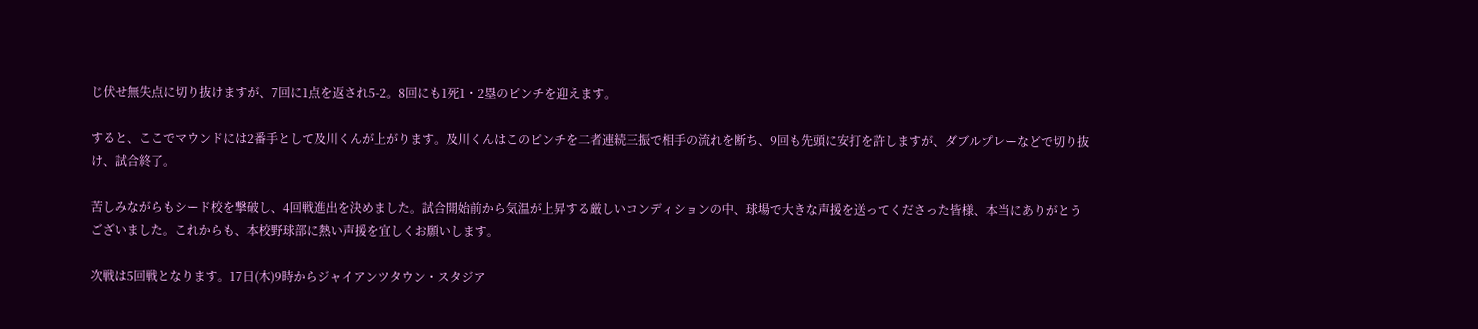じ伏せ無失点に切り抜けますが、7回に1点を返され5-2。8回にも1死1・2塁のピンチを迎えます。

すると、ここでマウンドには2番手として及川くんが上がります。及川くんはこのピンチを二者連続三振で相手の流れを断ち、9回も先頭に安打を許しますが、ダブルプレーなどで切り抜け、試合終了。

苦しみながらもシード校を撃破し、4回戦進出を決めました。試合開始前から気温が上昇する厳しいコンディションの中、球場で大きな声援を送ってくださった皆様、本当にありがとうございました。これからも、本校野球部に熱い声援を宜しくお願いします。

次戦は5回戦となります。17日(木)9時からジャイアンツタウン・スタジア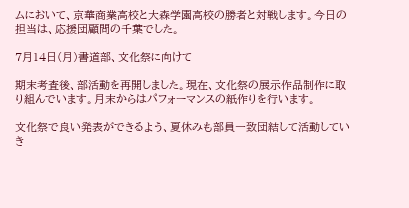ムにおいて、京華商業高校と大森学園高校の勝者と対戦します。今日の担当は、応援団顧問の千葉でした。

7月14日(月)書道部、文化祭に向けて

期末考査後、部活動を再開しました。現在、文化祭の展示作品制作に取り組んでいます。月末からはパフォーマンスの紙作りを行います。

文化祭で良い発表ができるよう、夏休みも部員一致団結して活動していき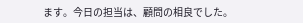ます。今日の担当は、顧問の相良でした。